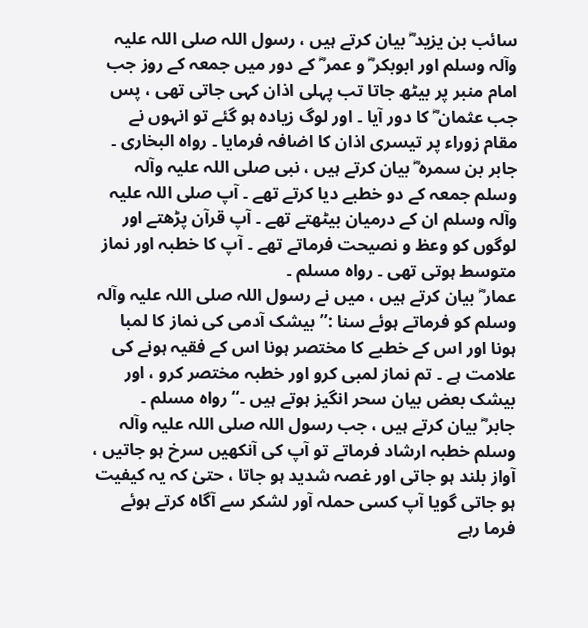سائب بن یزید ؓ بیان کرتے ہیں ، رسول اللہ صلی اللہ علیہ وآلہ وسلم اور ابوبکر ؓ و عمر ؓ کے دور میں جمعہ کے روز جب امام منبر پر بیٹھ جاتا تب پہلی اذان کہی جاتی تھی ، پس جب عثمان ؓ کا دور آیا ۔ اور لوگ زیادہ ہو گئے تو انہوں نے مقام زوراء پر تیسری اذان کا اضافہ فرمایا ۔ رواہ البخاری ۔
جابر بن سمرہ ؓ بیان کرتے ہیں ، نبی صلی اللہ علیہ وآلہ وسلم جمعہ کے دو خطبے دیا کرتے تھے ۔ آپ صلی اللہ علیہ وآلہ وسلم ان کے درمیان بیٹھتے تھے ۔ آپ قرآن پڑھتے اور لوگوں کو وعظ و نصیحت فرماتے تھے ۔ آپ کا خطبہ اور نماز متوسط ہوتی تھی ۔ رواہ مسلم ۔
عمار ؓ بیان کرتے ہیں ، میں نے رسول اللہ صلی اللہ علیہ وآلہ وسلم کو فرماتے ہوئے سنا :’’ بیشک آدمی کی نماز کا لمبا ہونا اور اس کے خطبے کا مختصر ہونا اس کے فقیہ ہونے کی علامت ہے ۔ تم نماز لمبی کرو اور خطبہ مختصر کرو ، اور بیشک بعض بیان سحر انگیز ہوتے ہیں ۔‘‘ رواہ مسلم ۔
جابر ؓ بیان کرتے ہیں ، جب رسول اللہ صلی اللہ علیہ وآلہ وسلم خطبہ ارشاد فرماتے تو آپ کی آنکھیں سرخ ہو جاتیں ، آواز بلند ہو جاتی اور غصہ شدید ہو جاتا ، حتیٰ کہ یہ کیفیت ہو جاتی گویا آپ کسی حملہ آور لشکر سے آگاہ کرتے ہوئے فرما رہے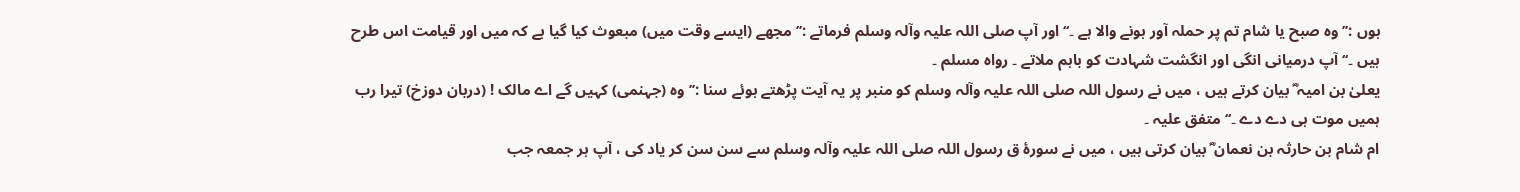ہوں :’’ وہ صبح یا شام تم پر حملہ آور ہونے والا ہے ۔‘‘ اور آپ صلی اللہ علیہ وآلہ وسلم فرماتے :’’ مجھے (ایسے وقت میں) مبعوث کیا گیا ہے کہ میں اور قیامت اس طرح ہیں ۔‘‘ آپ درمیانی انگی اور انگشت شہادت کو باہم ملاتے ۔ رواہ مسلم ۔
یعلیٰ بن امیہ ؓ بیان کرتے ہیں ، میں نے رسول اللہ صلی اللہ علیہ وآلہ وسلم کو منبر پر یہ آیت پڑھتے ہوئے سنا :’’ وہ (جہنمی) کہیں گے اے مالک ! (دربان دوزخ) تیرا رب ہمیں موت ہی دے دے ۔‘‘ متفق علیہ ۔
ام شام بن حارثہ بن نعمان ؓ بیان کرتی ہیں ، میں نے سورۂ ق رسول اللہ صلی اللہ علیہ وآلہ وسلم سے سن سن کر یاد کی ، آپ ہر جمعہ جب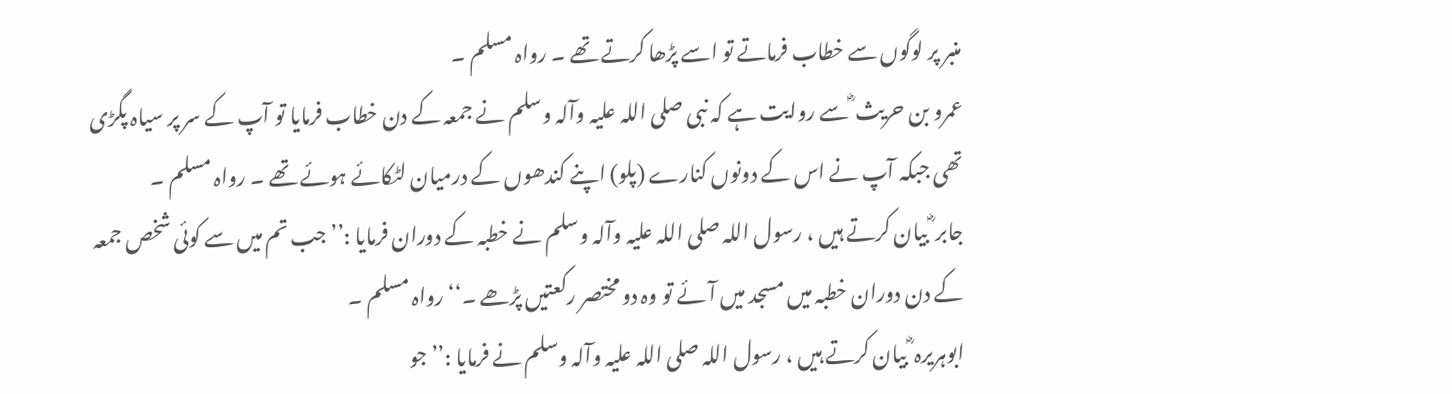منبر پر لوگوں سے خطاب فرماتے تو اسے پڑھا کرتے تھے ۔ رواہ مسلم ۔
عمرو بن حریث ؓ سے روایت ہے کہ نبی صلی اللہ علیہ وآلہ وسلم نے جمعہ کے دن خطاب فرمایا تو آپ کے سر پر سیاہ پگڑی تھی جبکہ آپ نے اس کے دونوں کنارے (پلو) اپنے کندھوں کے درمیان لٹکائے ہوئے تھے ۔ رواہ مسلم ۔
جابر ؓ بیان کرتے ہیں ، رسول اللہ صلی اللہ علیہ وآلہ وسلم نے خطبہ کے دوران فرمایا :’’ جب تم میں سے کوئی شخص جمعہ کے دن دوران خطبہ میں مسجد میں آئے تو وہ دو مختصر رکعتیں پڑھے ۔‘‘ رواہ مسلم ۔
ابوہریرہ ؓ بیان کرتے ہیں ، رسول اللہ صلی اللہ علیہ وآلہ وسلم نے فرمایا :’’ جو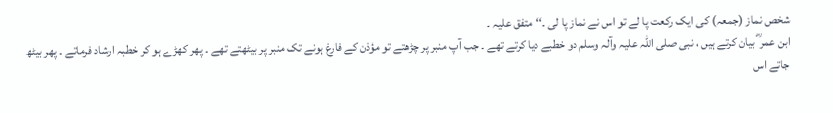شخص نماز (جمعہ) کی ایک رکعت پا لے تو اس نے نماز پا لی ۔‘‘ متفق علیہ ۔
ابن عمر ؓ بیان کرتے ہیں ، نبی صلی اللہ علیہ وآلہ وسلم دو خطبے دیا کرتے تھے ۔ جب آپ منبر پر چڑھتے تو مؤذن کے فارغ ہونے تک منبر پر بیٹھتے تھے ۔ پھر کھڑے ہو کر خطبہ ارشاد فرماتے ۔ پھر بیٹھ جاتے اس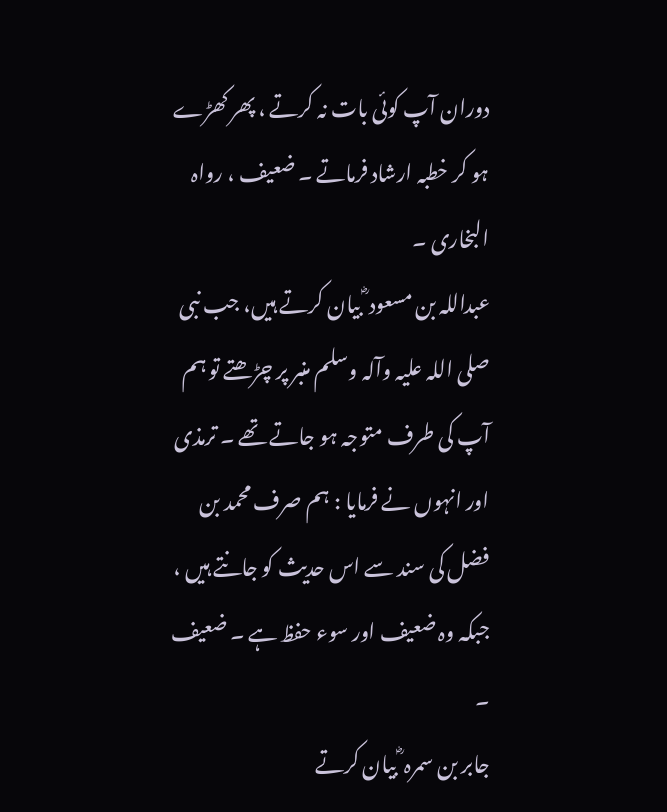دوران آپ کوئی بات نہ کرتے ، پھر کھڑے ہو کر خطبہ ارشاد فرماتے ۔ ضعیف ، رواہ البخاری ۔
عبداللہ بن مسعود ؓ بیان کرتے ہیں، جب نبی صلی اللہ علیہ وآلہ وسلم منبر پر چڑھتے تو ہم آپ کی طرف متوجہ ہو جاتے تھے ۔ ترمذی اور انہوں نے فرمایا : ہم صرف محمد بن فضل کی سند سے اس حدیث کو جانتے ہیں ، جبکہ وہ ضعیف اور سوء حفظ ہے ۔ ضعیف ۔
جابر بن سمرہ ؓ بیان کرتے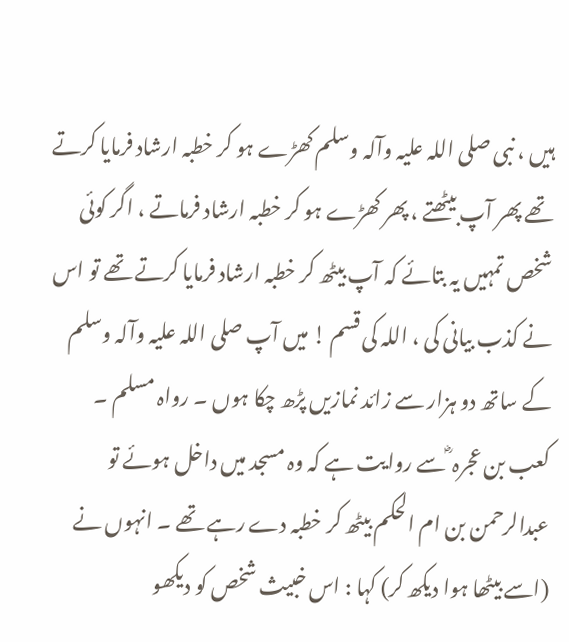ہیں ، نبی صلی اللہ علیہ وآلہ وسلم کھڑے ہو کر خطبہ ارشاد فرمایا کرتے تھے پھر آپ بیٹھتے ، پھر کھڑے ہو کر خطبہ ارشاد فرماتے ، اگر کوئی شخص تمہیں یہ بتائے کہ آپ بیٹھ کر خطبہ ارشاد فرمایا کرتے تھے تو اس نے کذب بیانی کی ، اللہ کی قسم ! میں آپ صلی اللہ علیہ وآلہ وسلم کے ساتھ دو ہزار سے زائد نمازیں پڑھ چکا ہوں ۔ رواہ مسلم ۔
کعب بن عجرہ ؓ سے روایت ہے کہ وہ مسجد میں داخل ہوئے تو عبدالرحمن بن ام الحکم بیٹھ کر خطبہ دے رہے تھے ۔ انہوں نے (اسے بیٹھا ہوا دیکھ کر) کہا : اس خبیث شخص کو دیکھو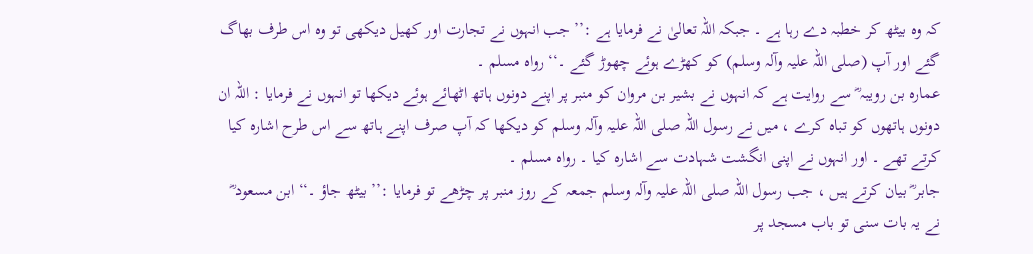کہ وہ بیٹھ کر خطبہ دے رہا ہے ۔ جبکہ اللہ تعالیٰ نے فرمایا ہے :’’ جب انہوں نے تجارت اور کھیل دیکھی تو وہ اس طرف بھاگ گئے اور آپ (صلی اللہ علیہ وآلہ وسلم) کو کھڑے ہوئے چھوڑ گئے ۔‘‘ رواہ مسلم ۔
عمارہ بن رویبہ ؓ سے روایت ہے کہ انہوں نے بشیر بن مروان کو منبر پر اپنے دونوں ہاتھ اٹھائے ہوئے دیکھا تو انہوں نے فرمایا : اللہ ان دونوں ہاتھوں کو تباہ کرے ، میں نے رسول اللہ صلی اللہ علیہ وآلہ وسلم کو دیکھا کہ آپ صرف اپنے ہاتھ سے اس طرح اشارہ کیا کرتے تھے ۔ اور انہوں نے اپنی انگشت شہادت سے اشارہ کیا ۔ رواہ مسلم ۔
جابر ؓ بیان کرتے ہیں ، جب رسول اللہ صلی اللہ علیہ وآلہ وسلم جمعہ کے روز منبر پر چڑھے تو فرمایا :’’ بیٹھ جاؤ ۔‘‘ ابن مسعود ؓ نے یہ بات سنی تو باب مسجد پر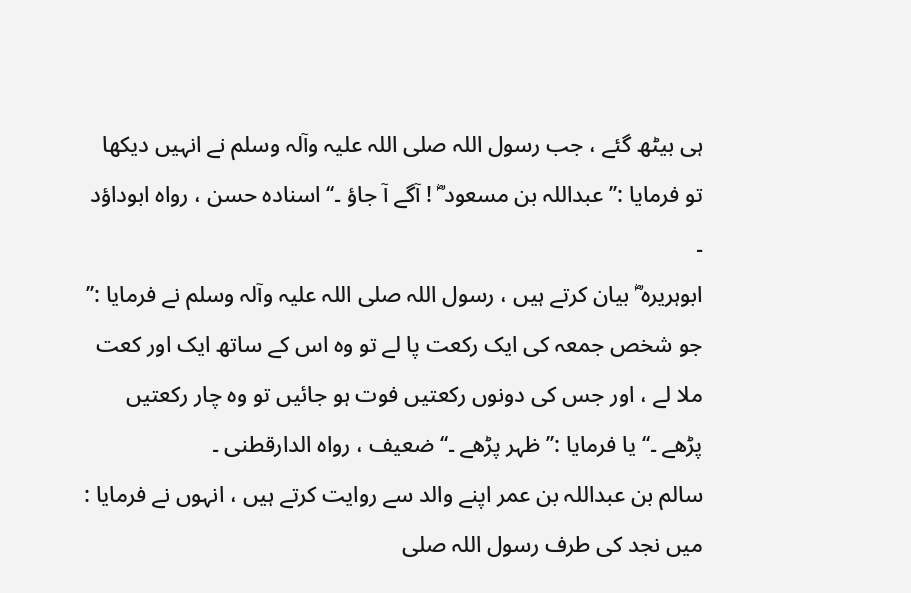ہی بیٹھ گئے ، جب رسول اللہ صلی اللہ علیہ وآلہ وسلم نے انہیں دیکھا تو فرمایا :’’ عبداللہ بن مسعود ؓ ! آگے آ جاؤ ۔‘‘ اسنادہ حسن ، رواہ ابوداؤد ۔
ابوہریرہ ؓ بیان کرتے ہیں ، رسول اللہ صلی اللہ علیہ وآلہ وسلم نے فرمایا :’’ جو شخص جمعہ کی ایک رکعت پا لے تو وہ اس کے ساتھ ایک اور کعت ملا لے ، اور جس کی دونوں رکعتیں فوت ہو جائیں تو وہ چار رکعتیں پڑھے ۔‘‘ یا فرمایا :’’ ظہر پڑھے ۔‘‘ ضعیف ، رواہ الدارقطنی ۔
سالم بن عبداللہ بن عمر اپنے والد سے روایت کرتے ہیں ، انہوں نے فرمایا : میں نجد کی طرف رسول اللہ صلی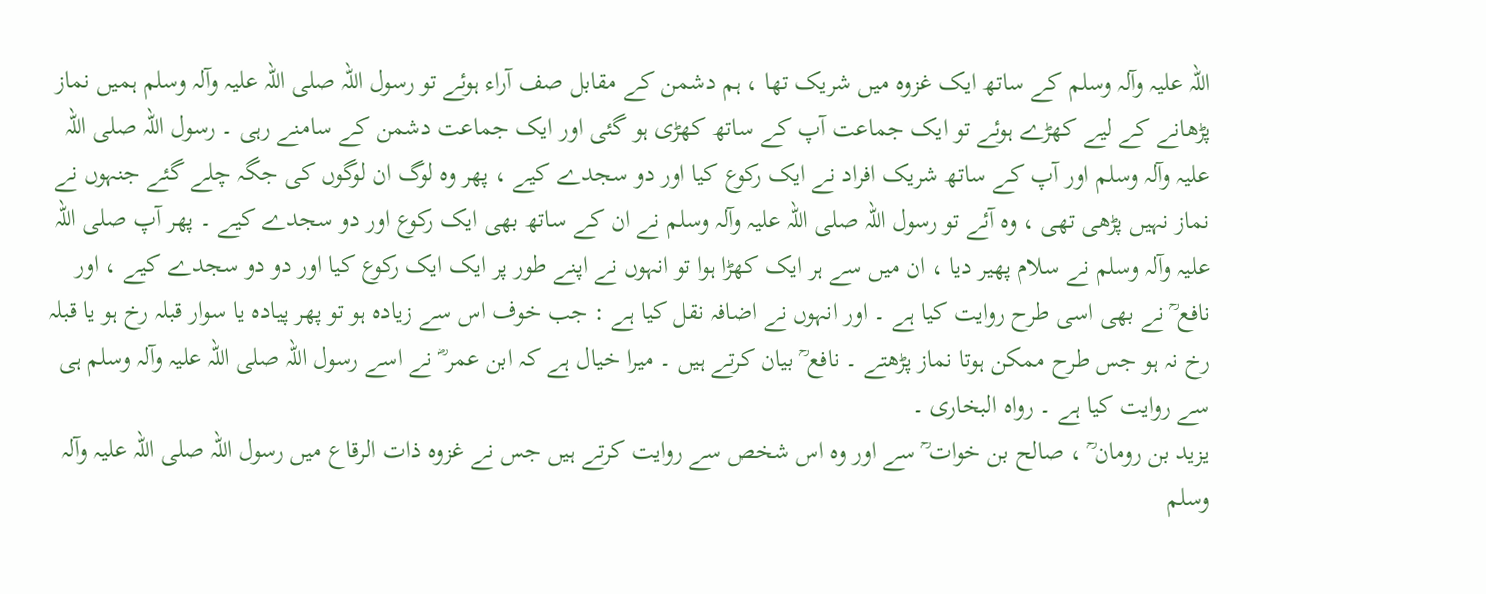اللہ علیہ وآلہ وسلم کے ساتھ ایک غزوہ میں شریک تھا ، ہم دشمن کے مقابل صف آراء ہوئے تو رسول اللہ صلی اللہ علیہ وآلہ وسلم ہمیں نماز پڑھانے کے لیے کھڑے ہوئے تو ایک جماعت آپ کے ساتھ کھڑی ہو گئی اور ایک جماعت دشمن کے سامنے رہی ۔ رسول اللہ صلی اللہ علیہ وآلہ وسلم اور آپ کے ساتھ شریک افراد نے ایک رکوع کیا اور دو سجدے کیے ، پھر وہ لوگ ان لوگوں کی جگہ چلے گئے جنہوں نے نماز نہیں پڑھی تھی ، وہ آئے تو رسول اللہ صلی اللہ علیہ وآلہ وسلم نے ان کے ساتھ بھی ایک رکوع اور دو سجدے کیے ۔ پھر آپ صلی اللہ علیہ وآلہ وسلم نے سلام پھیر دیا ، ان میں سے ہر ایک کھڑا ہوا تو انہوں نے اپنے طور پر ایک ایک رکوع کیا اور دو دو سجدے کیے ، اور نافع ؒ نے بھی اسی طرح روایت کیا ہے ۔ اور انہوں نے اضافہ نقل کیا ہے : جب خوف اس سے زیادہ ہو تو پھر پیادہ یا سوار قبلہ رخ ہو یا قبلہ رخ نہ ہو جس طرح ممکن ہوتا نماز پڑھتے ۔ نافع ؒ بیان کرتے ہیں ۔ میرا خیال ہے کہ ابن عمر ؓ نے اسے رسول اللہ صلی اللہ علیہ وآلہ وسلم ہی سے روایت کیا ہے ۔ رواہ البخاری ۔
یزید بن رومان ؒ ، صالح بن خوات ؒ سے اور وہ اس شخص سے روایت کرتے ہیں جس نے غزوہ ذات الرقاع میں رسول اللہ صلی اللہ علیہ وآلہ وسلم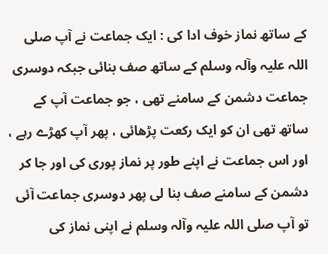کے ساتھ نماز خوف ادا کی : ایک جماعت نے آپ صلی اللہ علیہ وآلہ وسلم کے ساتھ صف بنائی جبکہ دوسری جماعت دشمن کے سامنے تھی ، جو جماعت آپ کے ساتھ تھی ان کو ایک رکعت پڑھائی ، پھر آپ کھڑے رہے ، اور اس جماعت نے اپنے طور پر نماز پوری کی اور جا کر دشمن کے سامنے صف بنا لی پھر دوسری جماعت آئی تو آپ صلی اللہ علیہ وآلہ وسلم نے اپنی نماز کی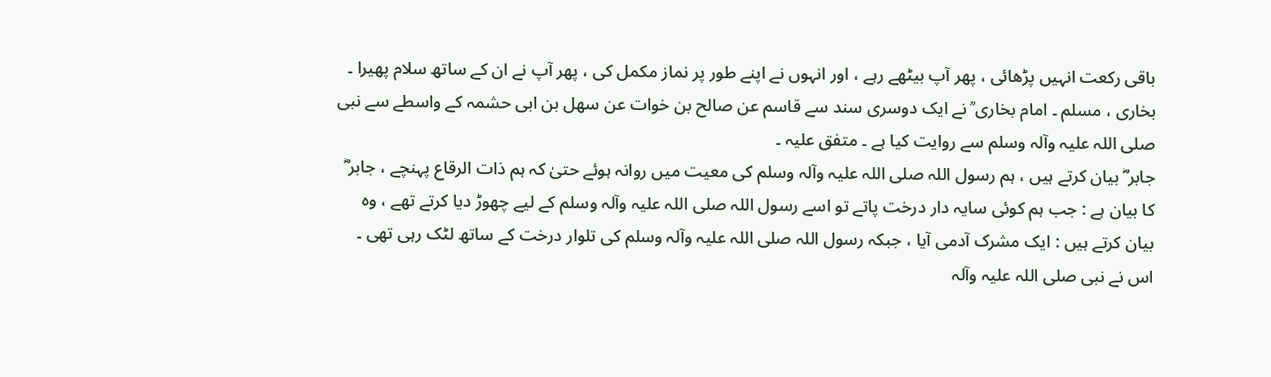باقی رکعت انہیں پڑھائی ، پھر آپ بیٹھے رہے ، اور انہوں نے اپنے طور پر نماز مکمل کی ، پھر آپ نے ان کے ساتھ سلام پھیرا ۔ بخاری ، مسلم ۔ امام بخاری ؒ نے ایک دوسری سند سے قاسم عن صالح بن خوات عن سھل بن ابی حشمہ کے واسطے سے نبی صلی اللہ علیہ وآلہ وسلم سے روایت کیا ہے ۔ متفق علیہ ۔
جابر ؓ بیان کرتے ہیں ، ہم رسول اللہ صلی اللہ علیہ وآلہ وسلم کی معیت میں روانہ ہوئے حتیٰ کہ ہم ذات الرقاع پہنچے ، جابر ؓ کا بیان ہے : جب ہم کوئی سایہ دار درخت پاتے تو اسے رسول اللہ صلی اللہ علیہ وآلہ وسلم کے لیے چھوڑ دیا کرتے تھے ، وہ بیان کرتے ہیں : ایک مشرک آدمی آیا ، جبکہ رسول اللہ صلی اللہ علیہ وآلہ وسلم کی تلوار درخت کے ساتھ لٹک رہی تھی ۔ اس نے نبی صلی اللہ علیہ وآلہ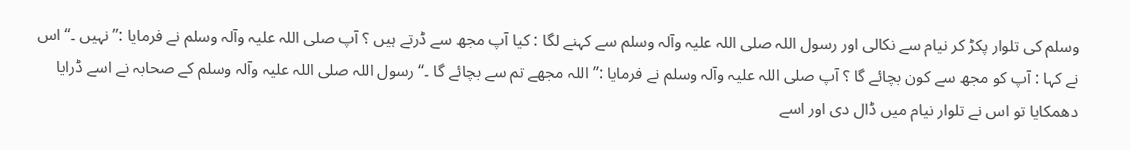وسلم کی تلوار پکڑ کر نیام سے نکالی اور رسول اللہ صلی اللہ علیہ وآلہ وسلم سے کہنے لگا : کیا آپ مجھ سے ڈرتے ہیں ؟ آپ صلی اللہ علیہ وآلہ وسلم نے فرمایا :’’ نہیں ۔‘‘ اس نے کہا : آپ کو مجھ سے کون بچائے گا ؟ آپ صلی اللہ علیہ وآلہ وسلم نے فرمایا :’’ اللہ مجھے تم سے بچائے گا ۔‘‘ رسول اللہ صلی اللہ علیہ وآلہ وسلم کے صحابہ نے اسے ڈرایا دھمکایا تو اس نے تلوار نیام میں ڈال دی اور اسے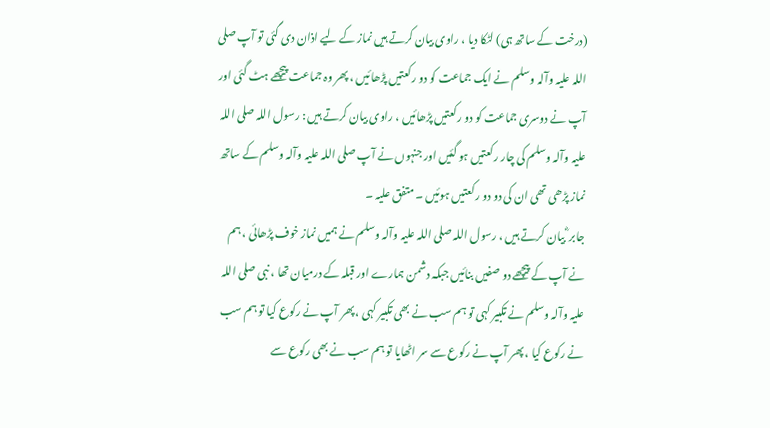(درخت کے ساتھ ہی) لٹکا دیا ، راوی بیان کرتے ہیں نماز کے لیے اذان دی گئی تو آپ صلی اللہ علیہ وآلہ وسلم نے ایک جماعت کو دو رکعتیں پڑھائیں ، پھر وہ جماعت پیچھے ہٹ گئی اور آپ نے دوسری جماعت کو دو رکعتیں پڑھائیں ، راوی بیان کرتے ہیں : رسول اللہ صلی اللہ علیہ وآلہ وسلم کی چار رکعتیں ہو گئیں اور جنہوں نے آپ صلی اللہ علیہ وآلہ وسلم کے ساتھ نماز پڑھی تھی ان کی دو دو رکعتیں ہوئیں ۔ متفق علیہ ۔
جابر ؓ بیان کرتے ہیں ، رسول اللہ صلی اللہ علیہ وآلہ وسلم نے ہمیں نماز خوف پڑھائی ، ہم نے آپ کے پیچھے دو صفیں بنائیں جبکہ دشمن ہمارے اور قبلہ کے درمیان تھا ، نبی صلی اللہ علیہ وآلہ وسلم نے تکبیر کہی تو ہم سب نے بھی تکبیر کہی ، پھر آپ نے رکوع کیا تو ہم سب نے رکوع کیا ، پھر آپ نے رکوع سے سر اٹھایا تو ہم سب نے بھی رکوع سے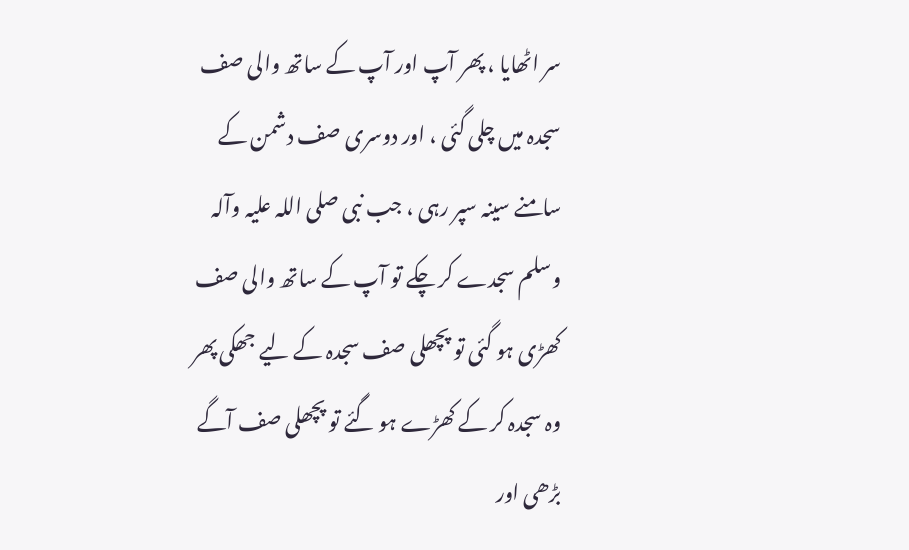سر اٹھایا ، پھر آپ اور آپ کے ساتھ والی صف سجدہ میں چلی گئی ، اور دوسری صف دشمن کے سامنے سینہ سپر رہی ، جب نبی صلی اللہ علیہ وآلہ وسلم سجدے کر چکے تو آپ کے ساتھ والی صف کھڑی ہو گئی تو پچھلی صف سجدہ کے لیے جھکی پھر وہ سجدہ کر کے کھڑے ہو گئے تو پچھلی صف آگے بڑھی اور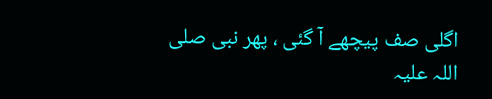اگلی صف پیچھے آ گئی ، پھر نبی صلی اللہ علیہ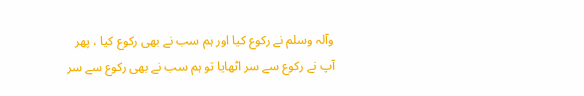وآلہ وسلم نے رکوع کیا اور ہم سب نے بھی رکوع کیا ، پھر آپ نے رکوع سے سر اٹھایا تو ہم سب نے بھی رکوع سے سر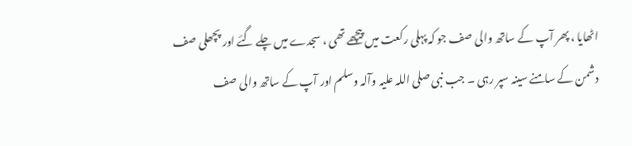اٹھایا ، پھر آپ کے ساتھ والی صف جو کہ پہلی رکعت میں پیچھے تھی ، سجدے میں چلے گئے اور پچھلی صف دشمن کے سامنے سینہ سپر رہی ۔ جب نبی صلی اللہ علیہ وآلہ وسلم اور آپ کے ساتھ والی صف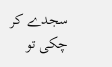سجدے کر چکی تو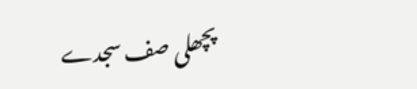پچھلی صف سجدے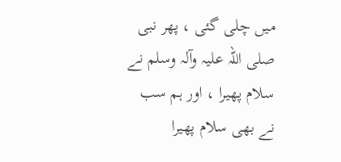میں چلی گئی ، پھر نبی صلی اللہ علیہ وآلہ وسلم نے سلام پھیرا ، اور ہم سب نے بھی سلام پھیرا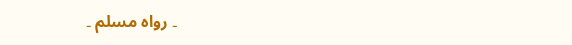۔ رواہ مسلم ۔